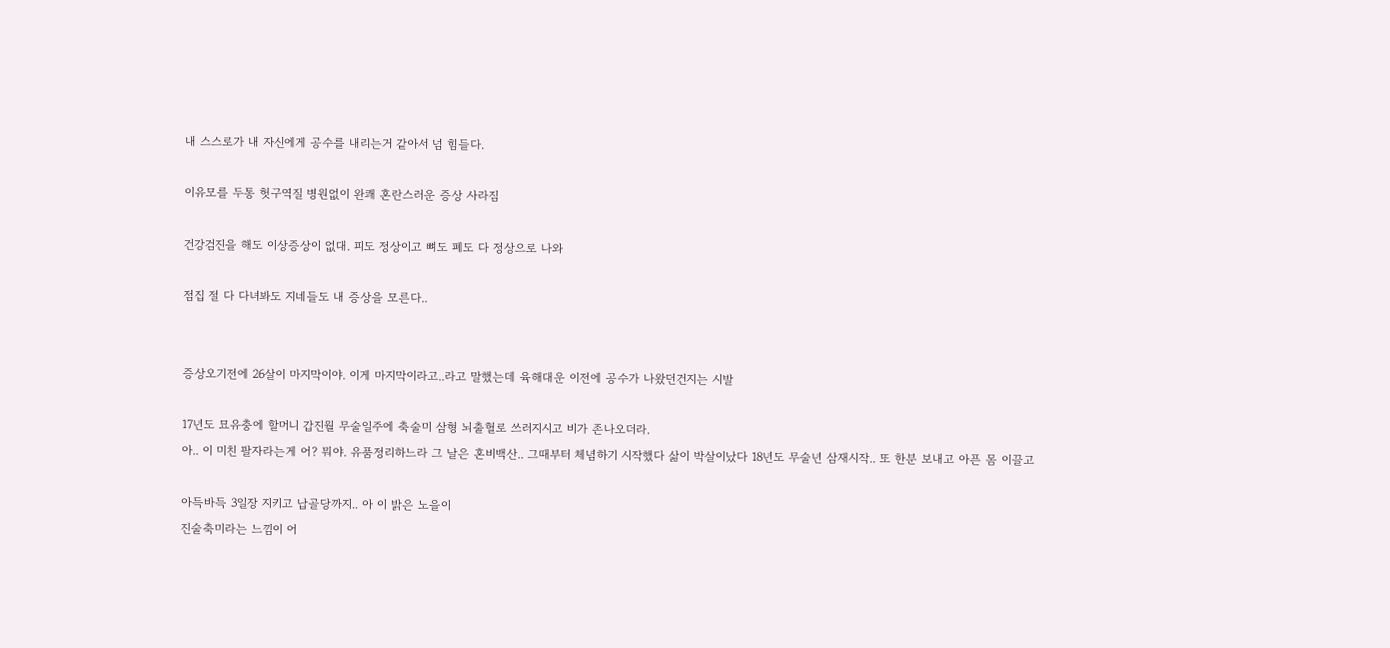내 스스로가 내 자신에게 공수를 내리는거 같아서 넘 힘들다.

이유모를 두통 헛구역질 병원없이 완쾌 혼란스러운 증상 사라짐

건강검진을 해도 이상증상이 없대. 피도 정상이고 뼈도 폐도 다 정상으로 나와

점집 절 다 다녀봐도 지네들도 내 증상을 모른다..


증상오기전에 26살이 마지막이야. 이게 마지막이라고..라고 말했는데 육해대운 이전에 공수가 나왔던건지는 시발

17년도 묘유충에 할머니 갑진월 무술일주에 축술미 삼형 뇌출혈로 쓰러지시고 비가 존나오더라.
아.. 이 미친 팔자라는게 어? 뭐야. 유품정리하느라 그 날은 혼비백산.. 그때부터 체념하기 시작했다 삶이 박살이났다 18년도 무술년 삼재시작.. 또 한분 보내고 아픈 몸 이끌고

아득바득 3일장 지키고 납골당까지.. 아 이 밝은 노을이
진술축미라는 느낌이 어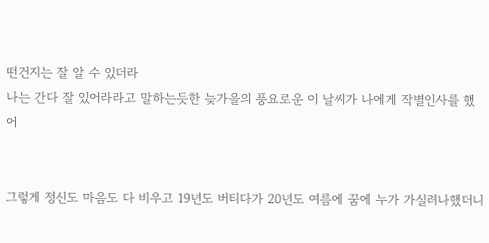떤건지는 잘 알 수 있더라
나는 간다 잘 있어라라고 말하는듯한 늦가을의 풍요로운 이 날씨가 나에게 작별인사를 했어


그렇게 정신도 마음도 다 비우고 19년도 버티다가 20년도 여름에 꿈에 누가 가실려나했더니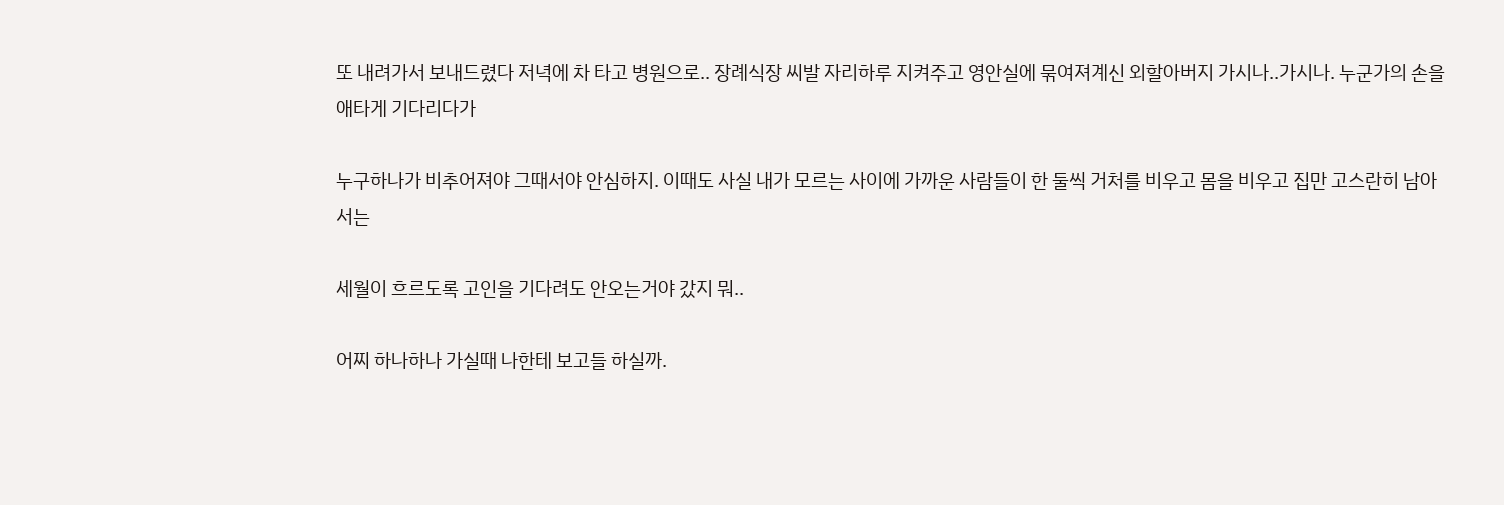또 내려가서 보내드렸다 저녁에 차 타고 병원으로.. 장례식장 씨발 자리하루 지켜주고 영안실에 묶여져계신 외할아버지 가시나..가시나. 누군가의 손을 애타게 기다리다가

누구하나가 비추어져야 그때서야 안심하지. 이때도 사실 내가 모르는 사이에 가까운 사람들이 한 둘씩 거처를 비우고 몸을 비우고 집만 고스란히 남아서는

세월이 흐르도록 고인을 기다려도 안오는거야 갔지 뭐..

어찌 하나하나 가실때 나한테 보고들 하실까.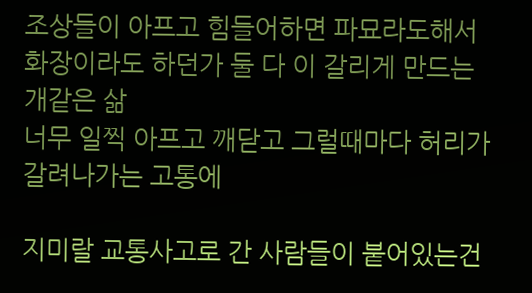조상들이 아프고 힘들어하면 파묘라도해서 화장이라도 하던가 둘 다 이 갈리게 만드는 개같은 삶
너무 일찍 아프고 깨닫고 그럴때마다 허리가 갈려나가는 고통에

지미랄 교통사고로 간 사람들이 붙어있는건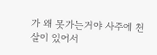가 왜 못가는거야 사주에 천살이 있어서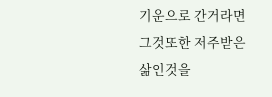기운으로 간거라면 그것또한 저주받은 삶인것을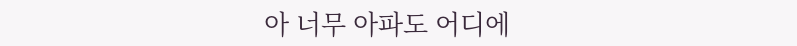아 너무 아파도 어디에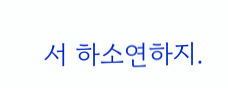서 하소연하지.